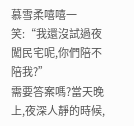慕雪柔嘻嘻一笑:“我還沒試過夜闖民宅呢,你們陪不陪我?”
需要答案嗎?當天晚上,夜深人靜的時候,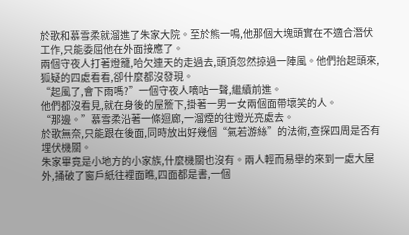於歌和慕雪柔就溜進了朱家大院。至於熊一鳴,他那個大塊頭實在不適合潛伏工作,只能委屈他在外面接應了。
兩個守夜人打著燈籠,哈欠連天的走過去,頭頂忽然掠過一陣風。他們抬起頭來,狐疑的四處看看,卻什麼都沒發現。
“起風了,會下雨嗎?”一個守夜人嘀咕一聲,繼續前進。
他們都沒看見,就在身後的屋簷下,掛著一男一女兩個面帶壞笑的人。
“那邊。”慕雪柔沿著一條迴廊,一溜煙的往燈光亮處去。
於歌無奈,只能跟在後面,同時放出好幾個“氣若游絲”的法術,查探四周是否有埋伏機關。
朱家畢竟是小地方的小家族,什麼機關也沒有。兩人輕而易舉的來到一處大屋外,捅破了窗戶紙往裡面瞧,四面都是書,一個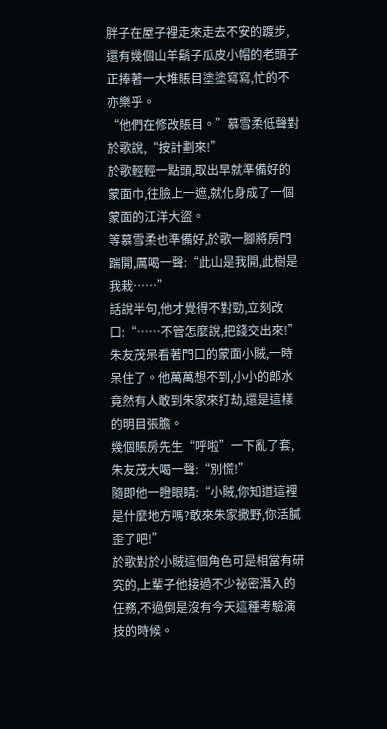胖子在屋子裡走來走去不安的踱步,還有幾個山羊鬍子瓜皮小帽的老頭子正捧著一大堆賬目塗塗寫寫,忙的不亦樂乎。
“他們在修改賬目。”慕雪柔低聲對於歌說,“按計劃來!”
於歌輕輕一點頭,取出早就準備好的蒙面巾,往臉上一遮,就化身成了一個蒙面的江洋大盜。
等慕雪柔也準備好,於歌一腳將房門踹開,厲喝一聲:“此山是我開,此樹是我栽……”
話說半句,他才覺得不對勁,立刻改口:“……不管怎麼說,把錢交出來!”
朱友茂呆看著門口的蒙面小賊,一時呆住了。他萬萬想不到,小小的郎水竟然有人敢到朱家來打劫,還是這樣的明目張膽。
幾個賬房先生“呼啦”一下亂了套,朱友茂大喝一聲:“別慌!”
隨即他一瞪眼睛:“小賊,你知道這裡是什麼地方嗎?敢來朱家撒野,你活膩歪了吧!”
於歌對於小賊這個角色可是相當有研究的,上輩子他接過不少祕密潛入的任務,不過倒是沒有今天這種考驗演技的時候。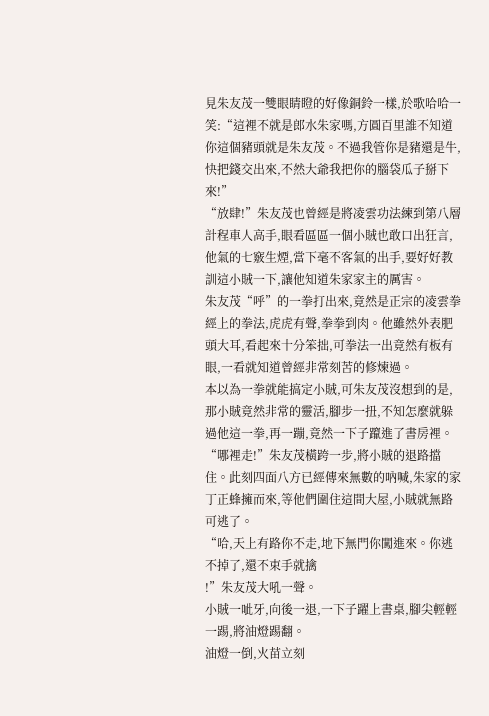見朱友茂一雙眼睛瞪的好像銅鈴一樣,於歌哈哈一笑:“這裡不就是郎水朱家嗎,方圓百里誰不知道你這個豬頭就是朱友茂。不過我管你是豬還是牛,快把錢交出來,不然大爺我把你的腦袋瓜子掰下來!”
“放肆!”朱友茂也曾經是將凌雲功法練到第八層計程車人高手,眼看區區一個小賊也敢口出狂言,他氣的七竅生煙,當下毫不客氣的出手,要好好教訓這小賊一下,讓他知道朱家家主的厲害。
朱友茂“呼”的一拳打出來,竟然是正宗的凌雲拳經上的拳法,虎虎有聲,拳拳到肉。他雖然外表肥頭大耳,看起來十分笨拙,可拳法一出竟然有板有眼,一看就知道曾經非常刻苦的修煉過。
本以為一拳就能搞定小賊,可朱友茂沒想到的是,那小賊竟然非常的靈活,腳步一扭,不知怎麼就躲過他這一拳,再一蹦,竟然一下子躥進了書房裡。
“哪裡走!”朱友茂橫跨一步,將小賊的退路擋住。此刻四面八方已經傳來無數的吶喊,朱家的家丁正蜂擁而來,等他們圍住這間大屋,小賊就無路可逃了。
“哈,天上有路你不走,地下無門你闖進來。你逃不掉了,還不束手就擒
!”朱友茂大吼一聲。
小賊一呲牙,向後一退,一下子躍上書桌,腳尖輕輕一踢,將油燈踢翻。
油燈一倒,火苗立刻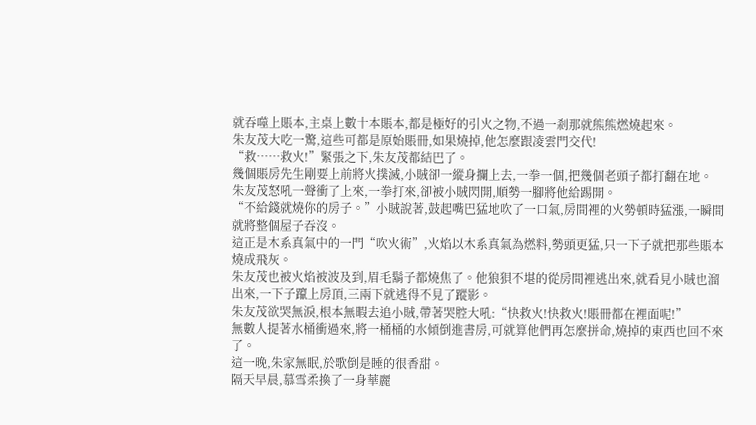就吞噬上賬本,主桌上數十本賬本,都是極好的引火之物,不過一剎那就熊熊燃燒起來。
朱友茂大吃一驚,這些可都是原始賬冊,如果燒掉,他怎麼跟凌雲門交代!
“救……救火!”緊張之下,朱友茂都結巴了。
幾個賬房先生剛要上前將火撲滅,小賊卻一縱身攔上去,一拳一個,把幾個老頭子都打翻在地。
朱友茂怒吼一聲衝了上來,一拳打來,卻被小賊閃開,順勢一腳將他給踢開。
“不給錢就燒你的房子。”小賊說著,鼓起嘴巴猛地吹了一口氣,房間裡的火勢頓時猛漲,一瞬間就將整個屋子吞沒。
這正是木系真氣中的一門“吹火術”,火焰以木系真氣為燃料,勢頭更猛,只一下子就把那些賬本燒成飛灰。
朱友茂也被火焰被波及到,眉毛鬍子都燒焦了。他狼狽不堪的從房間裡逃出來,就看見小賊也溜出來,一下子躥上房頂,三兩下就逃得不見了蹤影。
朱友茂欲哭無淚,根本無暇去追小賊,帶著哭腔大吼:“快救火!快救火!賬冊都在裡面呢!”
無數人提著水桶衝過來,將一桶桶的水傾倒進書房,可就算他們再怎麼拼命,燒掉的東西也回不來了。
這一晚,朱家無眠,於歌倒是睡的很香甜。
隔天早晨,慕雪柔換了一身華麗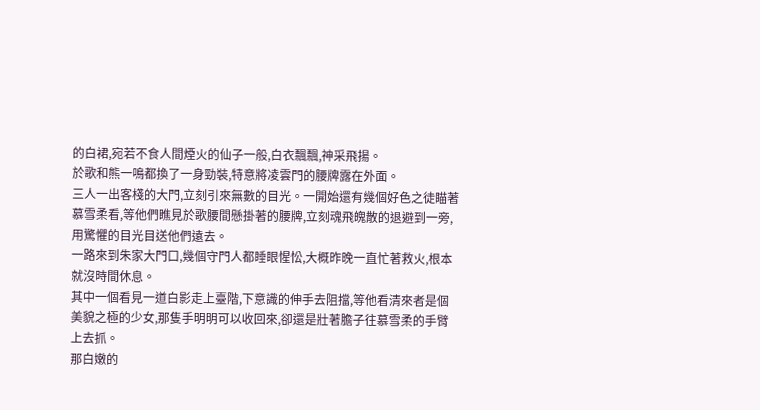的白裙,宛若不食人間煙火的仙子一般,白衣飄飄,神采飛揚。
於歌和熊一鳴都換了一身勁裝,特意將凌雲門的腰牌露在外面。
三人一出客棧的大門,立刻引來無數的目光。一開始還有幾個好色之徒瞄著慕雪柔看,等他們瞧見於歌腰間懸掛著的腰牌,立刻魂飛魄散的退避到一旁,用驚懼的目光目送他們遠去。
一路來到朱家大門口,幾個守門人都睡眼惺忪,大概昨晚一直忙著救火,根本就沒時間休息。
其中一個看見一道白影走上臺階,下意識的伸手去阻擋,等他看清來者是個美貌之極的少女,那隻手明明可以收回來,卻還是壯著膽子往慕雪柔的手臂上去抓。
那白嫩的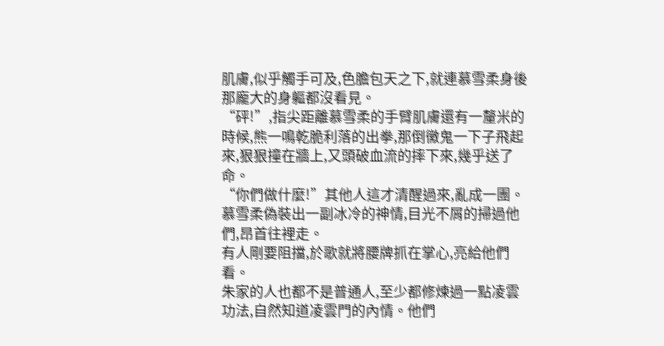肌膚,似乎觸手可及,色膽包天之下,就連慕雪柔身後那龐大的身軀都沒看見。
“砰!”,指尖距離慕雪柔的手臂肌膚還有一釐米的時候,熊一鳴乾脆利落的出拳,那倒黴鬼一下子飛起來,狠狠撞在牆上,又頭破血流的摔下來,幾乎送了命。
“你們做什麼!”其他人這才清醒過來,亂成一團。
慕雪柔偽裝出一副冰冷的神情,目光不屑的掃過他們,昂首往裡走。
有人剛要阻擋,於歌就將腰牌抓在掌心,亮給他們看。
朱家的人也都不是普通人,至少都修煉過一點凌雲功法,自然知道凌雲門的內情。他們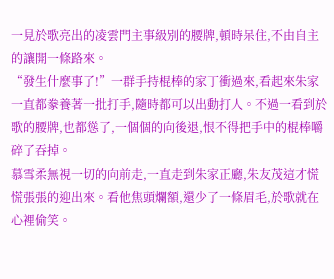一見於歌亮出的凌雲門主事級別的腰牌,頓時呆住,不由自主的讓開一條路來。
“發生什麼事了!”一群手持棍棒的家丁衝過來,看起來朱家一直都豢養著一批打手,隨時都可以出動打人。不過一看到於歌的腰牌,也都慫了,一個個的向後退,恨不得把手中的棍棒嚼碎了吞掉。
慕雪柔無視一切的向前走,一直走到朱家正廳,朱友茂這才慌慌張張的迎出來。看他焦頭爛額,還少了一條眉毛,於歌就在心裡偷笑。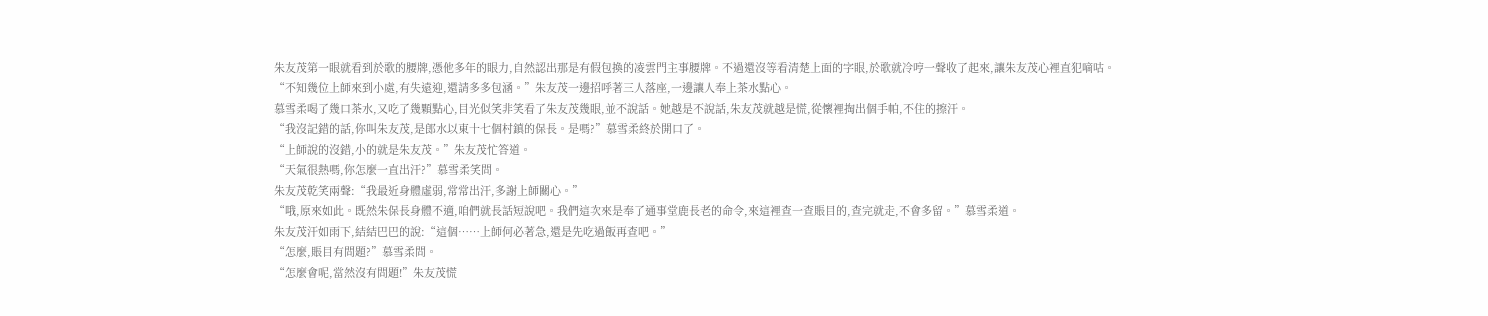朱友茂第一眼就看到於歌的腰牌,憑他多年的眼力,自然認出那是有假包換的凌雲門主事腰牌。不過還沒等看清楚上面的字眼,於歌就冷哼一聲收了起來,讓朱友茂心裡直犯嘀咕。
“不知幾位上師來到小處,有失遠迎,還請多多包涵。”朱友茂一邊招呼著三人落座,一邊讓人奉上茶水點心。
慕雪柔喝了幾口茶水,又吃了幾顆點心,目光似笑非笑看了朱友茂幾眼,並不說話。她越是不說話,朱友茂就越是慌,從懷裡掏出個手帕,不住的擦汗。
“我沒記錯的話,你叫朱友茂,是郎水以東十七個村鎮的保長。是嗎?”慕雪柔終於開口了。
“上師說的沒錯,小的就是朱友茂。”朱友茂忙答道。
“天氣很熱嗎,你怎麼一直出汗?”慕雪柔笑問。
朱友茂乾笑兩聲:“我最近身體虛弱,常常出汗,多謝上師關心。”
“哦,原來如此。既然朱保長身體不適,咱們就長話短說吧。我們這次來是奉了通事堂鹿長老的命令,來這裡查一查賬目的,查完就走,不會多留。”慕雪柔道。
朱友茂汗如雨下,結結巴巴的說:“這個……上師何必著急,還是先吃過飯再查吧。”
“怎麼,賬目有問題?”慕雪柔問。
“怎麼會呢,當然沒有問題!”朱友茂慌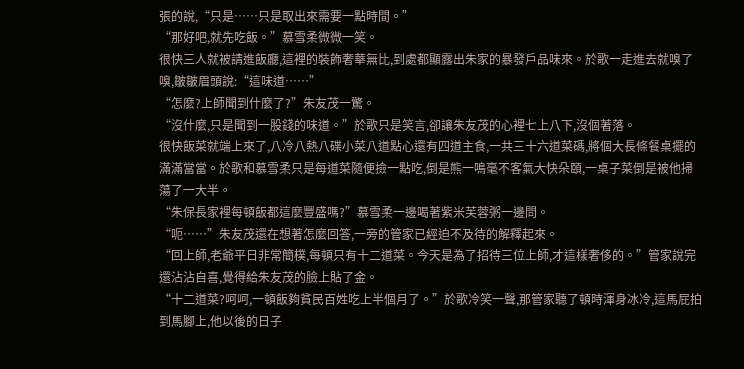張的說,“只是……只是取出來需要一點時間。”
“那好吧,就先吃飯。”慕雪柔微微一笑。
很快三人就被請進飯廳,這裡的裝飾奢華無比,到處都顯露出朱家的暴發戶品味來。於歌一走進去就嗅了嗅,皺皺眉頭說:“這味道……”
“怎麼?上師聞到什麼了?”朱友茂一驚。
“沒什麼,只是聞到一股錢的味道。”於歌只是笑言,卻讓朱友茂的心裡七上八下,沒個著落。
很快飯菜就端上來了,八冷八熱八碟小菜八道點心還有四道主食,一共三十六道菜碼,將個大長條餐桌擺的滿滿當當。於歌和慕雪柔只是每道菜隨便撿一點吃,倒是熊一鳴毫不客氣大快朵頤,一桌子菜倒是被他掃蕩了一大半。
“朱保長家裡每頓飯都這麼豐盛嗎?”慕雪柔一邊喝著紫米芙蓉粥一邊問。
“呃……”朱友茂還在想著怎麼回答,一旁的管家已經迫不及待的解釋起來。
“回上師,老爺平日非常簡樸,每頓只有十二道菜。今天是為了招待三位上師,才這樣奢侈的。”管家說完還沾沾自喜,覺得給朱友茂的臉上貼了金。
“十二道菜?呵呵,一頓飯夠貧民百姓吃上半個月了。”於歌冷笑一聲,那管家聽了頓時渾身冰冷,這馬屁拍到馬腳上,他以後的日子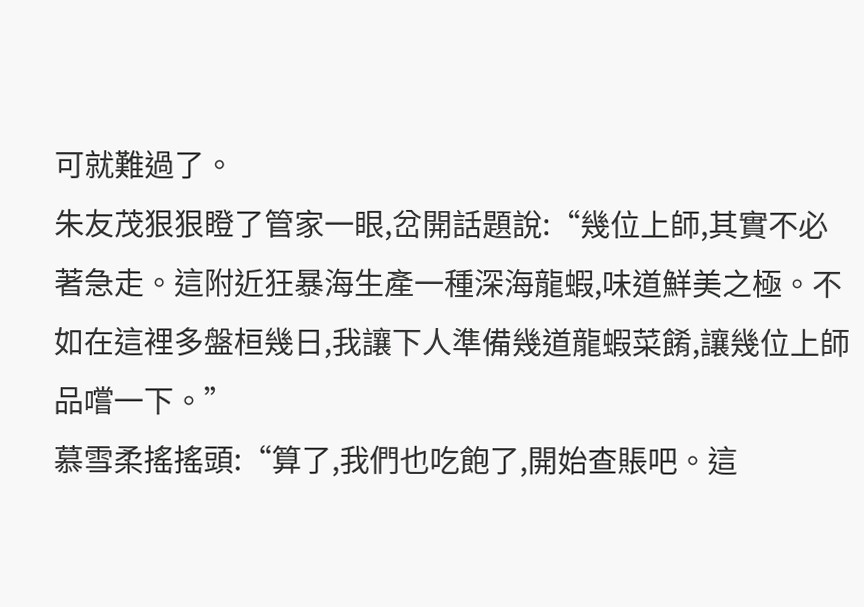可就難過了。
朱友茂狠狠瞪了管家一眼,岔開話題說:“幾位上師,其實不必著急走。這附近狂暴海生產一種深海龍蝦,味道鮮美之極。不如在這裡多盤桓幾日,我讓下人準備幾道龍蝦菜餚,讓幾位上師品嚐一下。”
慕雪柔搖搖頭:“算了,我們也吃飽了,開始查賬吧。這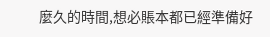麼久的時間,想必賬本都已經準備好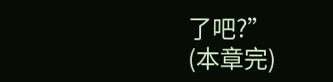了吧?”
(本章完)